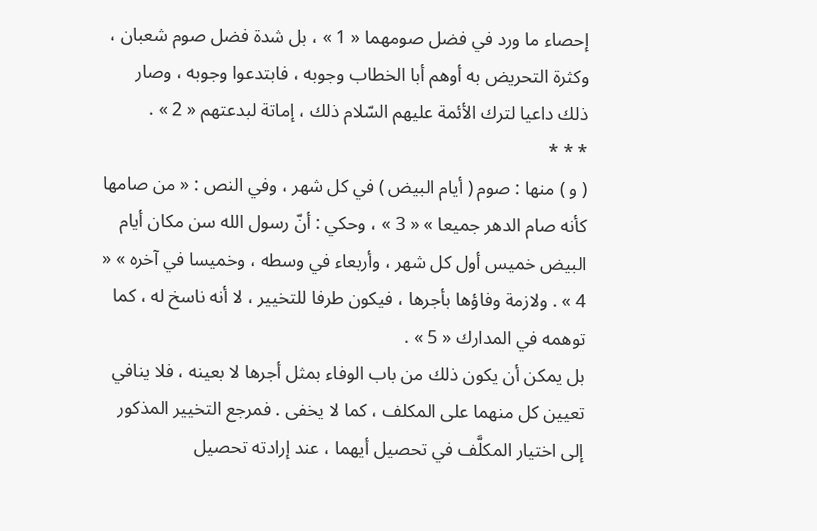إحصاء ما ورد في فضل صومهما « 1 » ، بل شدة فضل صوم شعبان ، وكثرة التحريض به أوهم أبا الخطاب وجوبه ، فابتدعوا وجوبه ، وصار ذلك داعيا لترك الأئمة عليهم السّلام ذلك ، إماتة لبدعتهم « 2 » .
* * *
( و ) منها : صوم ( أيام البيض ) في كل شهر ، وفي النص : « من صامها كأنه صام الدهر جميعا » « 3 » ، وحكي : أنّ رسول الله سن مكان أيام البيض خميس أول كل شهر ، وأربعاء في وسطه ، وخميسا في آخره » « 4 » . ولازمة وفاؤها بأجرها ، فيكون طرفا للتخيير ، لا أنه ناسخ له ، كما توهمه في المدارك « 5 » .
بل يمكن أن يكون ذلك من باب الوفاء بمثل أجرها لا بعينه ، فلا ينافي تعيين كل منهما على المكلف ، كما لا يخفى . فمرجع التخيير المذكور إلى اختيار المكلَّف في تحصيل أيهما ، عند إرادته تحصيل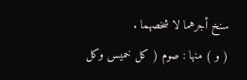سنخ أجرهما لا شخصهما .
( و ) منها : صوم ( كل خميس وكل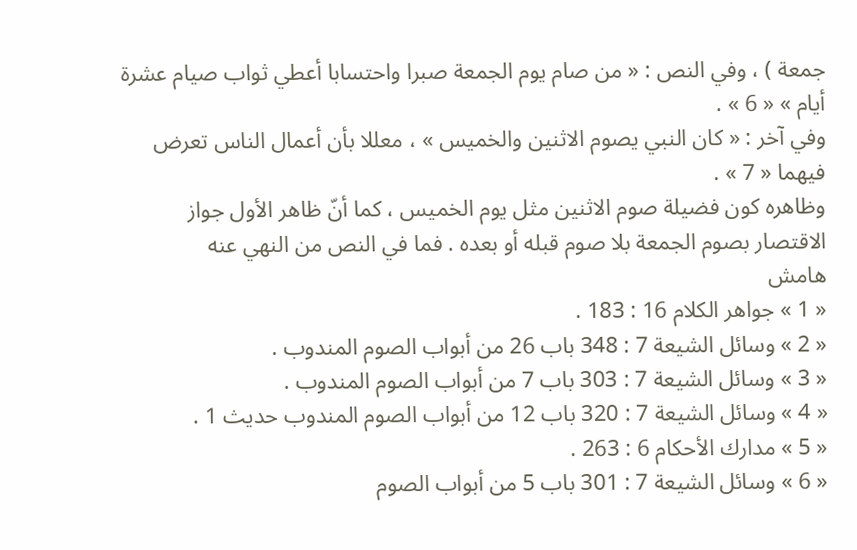جمعة ) ، وفي النص : « من صام يوم الجمعة صبرا واحتسابا أعطي ثواب صيام عشرة أيام » « 6 » .
وفي آخر : « كان النبي يصوم الاثنين والخميس » ، معللا بأن أعمال الناس تعرض فيهما « 7 » .
وظاهره كون فضيلة صوم الاثنين مثل يوم الخميس ، كما أنّ ظاهر الأول جواز الاقتصار بصوم الجمعة بلا صوم قبله أو بعده . فما في النص من النهي عنه
هامش
« 1 » جواهر الكلام 16 : 183 .
« 2 » وسائل الشيعة 7 : 348 باب 26 من أبواب الصوم المندوب .
« 3 » وسائل الشيعة 7 : 303 باب 7 من أبواب الصوم المندوب .
« 4 » وسائل الشيعة 7 : 320 باب 12 من أبواب الصوم المندوب حديث 1 .
« 5 » مدارك الأحكام 6 : 263 .
« 6 » وسائل الشيعة 7 : 301 باب 5 من أبواب الصوم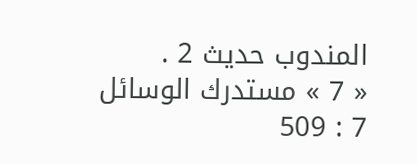المندوب حديث 2 .
« 7 » مستدرك الوسائل 7 : 509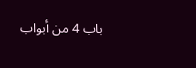باب 4 من أبواب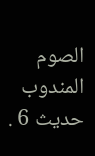الصوم المندوب حديث 6 .